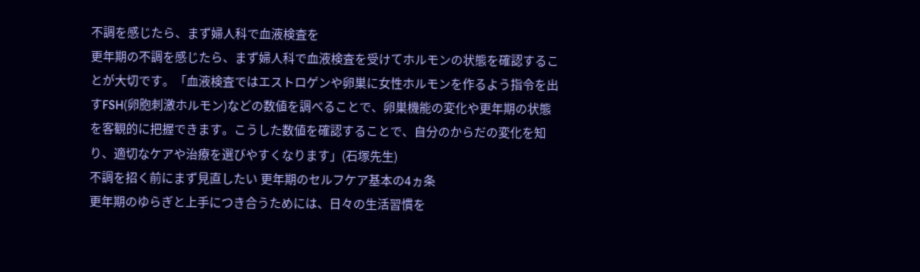不調を感じたら、まず婦人科で血液検査を
更年期の不調を感じたら、まず婦人科で血液検査を受けてホルモンの状態を確認することが大切です。「血液検査ではエストロゲンや卵巣に女性ホルモンを作るよう指令を出すFSH(卵胞刺激ホルモン)などの数値を調べることで、卵巣機能の変化や更年期の状態を客観的に把握できます。こうした数値を確認することで、自分のからだの変化を知り、適切なケアや治療を選びやすくなります」(石塚先生)
不調を招く前にまず見直したい 更年期のセルフケア基本の4ヵ条
更年期のゆらぎと上手につき合うためには、日々の生活習慣を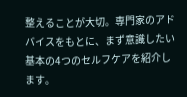整えることが大切。専門家のアドバイスをもとに、まず意識したい基本の4つのセルフケアを紹介します。